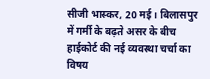सीजी भास्कर, 20 मई। बिलासपुर में गर्मी के बढ़ते असर के बीच हाईकोर्ट की नई व्यवस्था चर्चा का विषय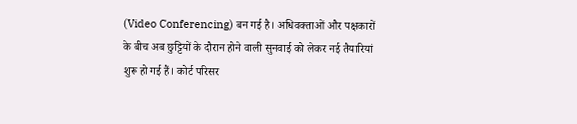(Video Conferencing) बन गई है। अधिवक्ताओं और पक्षकारों के बीच अब छुट्टियों के दौरान होने वाली सुनवाई को लेकर नई तैयारियां शुरू हो गई हैं। कोर्ट परिसर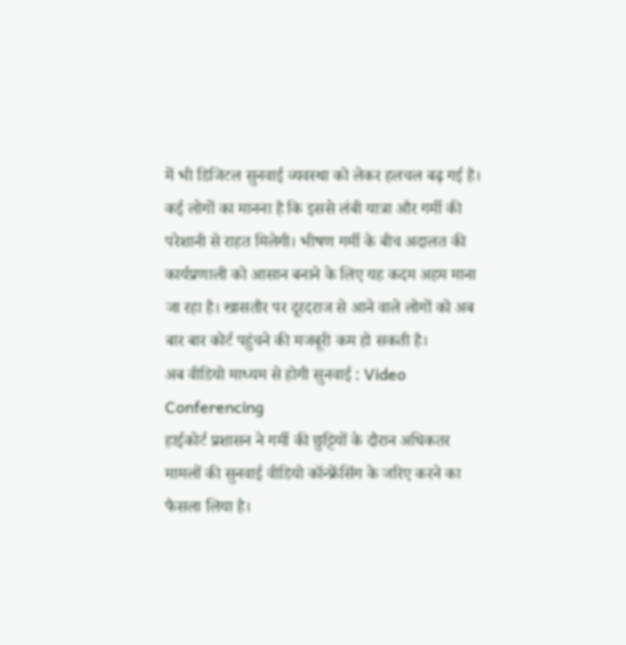में भी डिजिटल सुनवाई व्यवस्था को लेकर हलचल बढ़ गई है। कई लोगों का मानना है कि इससे लंबी यात्रा और गर्मी की परेशानी से राहत मिलेगी। भीषण गर्मी के बीच अदालत की कार्यप्रणाली को आसान बनाने के लिए यह कदम अहम माना जा रहा है। खासतौर पर दूरदराज से आने वाले लोगों को अब बार बार कोर्ट पहुंचने की मजबूरी कम हो सकती है।
अब वीडियो माध्यम से होगी सुनवाई : Video Conferencing
हाईकोर्ट प्रशासन ने गर्मी की छुट्टियों के दौरान अधिकतर मामलों की सुनवाई वीडियो कॉन्फ्रेंसिंग के जरिए करने का फैसला लिया है।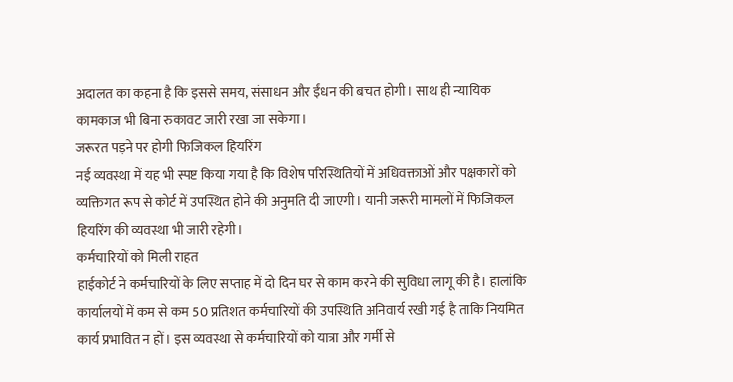अदालत का कहना है कि इससे समय, संसाधन और ईंधन की बचत होगी। साथ ही न्यायिक कामकाज भी बिना रुकावट जारी रखा जा सकेगा।
जरूरत पड़ने पर होगी फिजिकल हियरिंग
नई व्यवस्था में यह भी स्पष्ट किया गया है कि विशेष परिस्थितियों में अधिवक्ताओं और पक्षकारों को व्यक्तिगत रूप से कोर्ट में उपस्थित होने की अनुमति दी जाएगी। यानी जरूरी मामलों में फिजिकल हियरिंग की व्यवस्था भी जारी रहेगी।
कर्मचारियों को मिली राहत
हाईकोर्ट ने कर्मचारियों के लिए सप्ताह में दो दिन घर से काम करने की सुविधा लागू की है। हालांकि कार्यालयों में कम से कम 50 प्रतिशत कर्मचारियों की उपस्थिति अनिवार्य रखी गई है ताकि नियमित कार्य प्रभावित न हों। इस व्यवस्था से कर्मचारियों को यात्रा और गर्मी से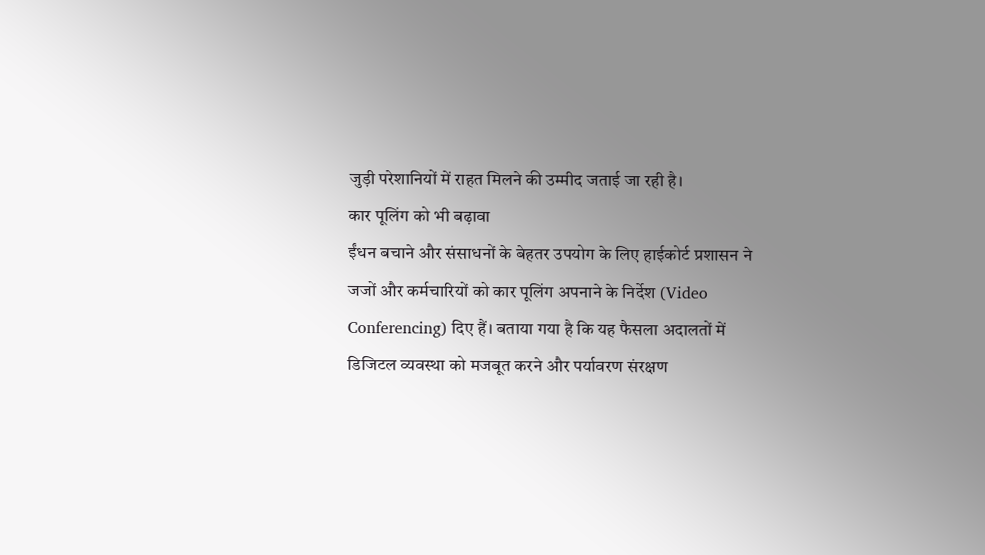जुड़ी परेशानियों में राहत मिलने की उम्मीद जताई जा रही है।
कार पूलिंग को भी बढ़ावा
ईंधन बचाने और संसाधनों के बेहतर उपयोग के लिए हाईकोर्ट प्रशासन ने जजों और कर्मचारियों को कार पूलिंग अपनाने के निर्देश (Video Conferencing) दिए हैं। बताया गया है कि यह फैसला अदालतों में डिजिटल व्यवस्था को मजबूत करने और पर्यावरण संरक्षण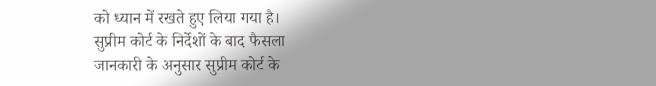को ध्यान में रखते हुए लिया गया है।
सुप्रीम कोर्ट के निर्देशों के बाद फैसला
जानकारी के अनुसार सुप्रीम कोर्ट के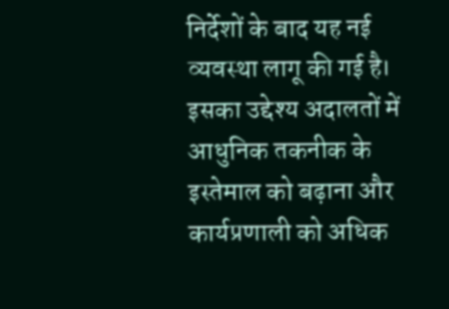निर्देशों के बाद यह नई व्यवस्था लागू की गई है। इसका उद्देश्य अदालतों में आधुनिक तकनीक के इस्तेमाल को बढ़ाना और कार्यप्रणाली को अधिक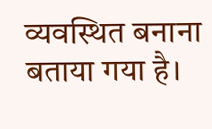व्यवस्थित बनाना बताया गया है।